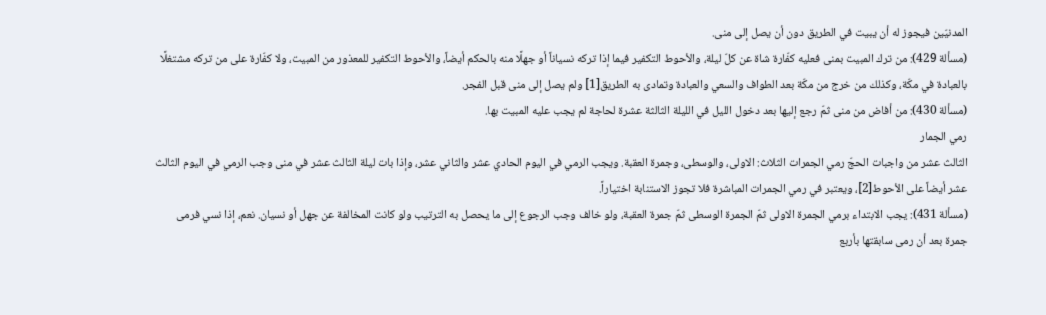المدنيّين فيجوز له أن يبيت في الطريق دون أن يصل إلى منى.
(مسألة 429): من ترك المبيت بمنى فعليه كفّارة شاة عن كلّ ليلة، والأحوط التكفير فيما إذا تركه نسياناً أو جهلًا منه بالحكم أيضاً، والأحوط التكفير للمعذور من المبيت، ولا كفّارة على من تركه مشتغلًا بالعبادة في مكّة، وكذلك من خرج من مكّة بعد الطواف والسعي والعبادة وتمادى به الطريق[1] ولم يصل إلى منى قبل الفجر.
(مسألة 430): من أفاض من منى ثمّ رجع إليها بعد دخول الليل في الليلة الثالثة عشرة لحاجة لم يجب عليه المبيت بها.
رمي الجمار
الثالث عشر من واجبات الحجّ رمي الجمرات الثلاث: الاولى، والوسطى، وجمرة العقبة. ويجب الرمي في اليوم الحادي عشر والثاني عشر، وإذا بات ليلة الثالث عشر في منى وجب الرمي في اليوم الثالث عشر أيضاً على الأحوط[2]، ويعتبر في رمي الجمرات المباشرة فلا تجوز الاستنابة اختياراً.
(مسألة 431): يجب الابتداء برمي الجمرة الاولى ثمّ الجمرة الوسطى ثمّ جمرة العقبة، ولو خالف وجب الرجوع إلى ما يحصل به الترتيب ولو كانت المخالفة عن جهل أو نسيان. نعم، إذا نسي فرمى جمرة بعد أن رمى سابقتها بأربع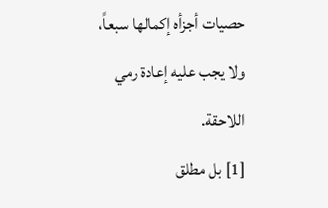حصيات أجزأه إكمالها سبعاً، ولا يجب عليه إعادة رمي اللاحقة.
[1] بل مطلق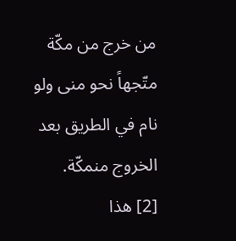من خرج من مكّة متّجهاً نحو منى ولو نام في الطريق بعد الخروج منمكّة.
[2] هذا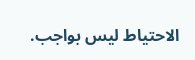الاحتياط ليس بواجب.